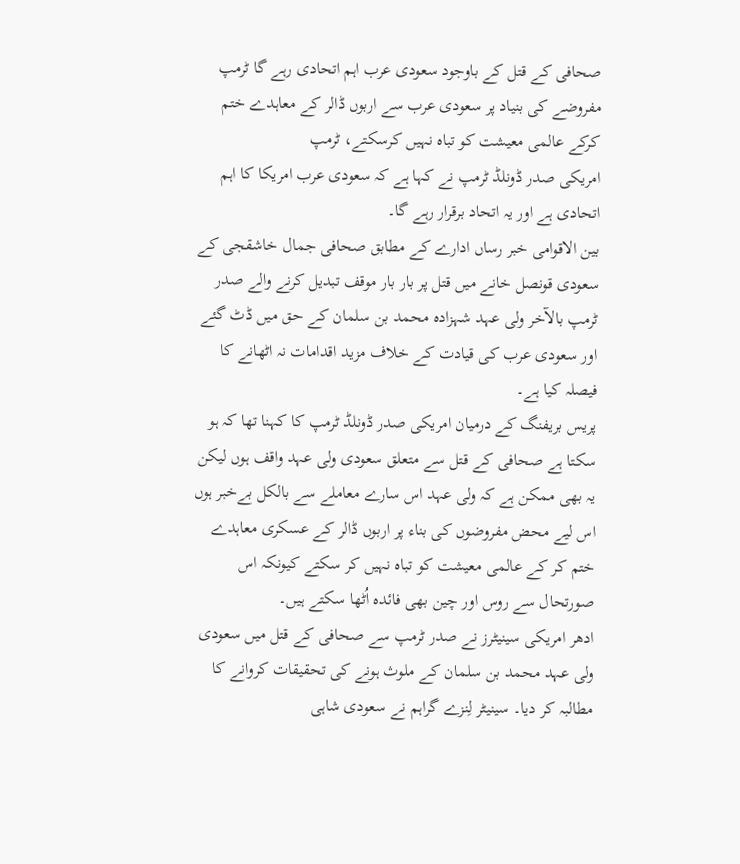صحافی کے قتل کے باوجود سعودی عرب اہم اتحادی رہے گا ٹرمپ
مفروضے کی بنیاد پر سعودی عرب سے اربوں ڈالر کے معاہدے ختم کرکے عالمی معیشت کو تباہ نہیں کرسکتے، ٹرمپ
امریکی صدر ڈونلڈ ٹرمپ نے کہا ہے کہ سعودی عرب امریکا کا اہم اتحادی ہے اور یہ اتحاد برقرار رہے گا۔
بین الاقوامی خبر رساں ادارے کے مطابق صحافی جمال خاشقجی کے سعودی قونصل خانے میں قتل پر بار بار موقف تبدیل کرنے والے صدر ٹرمپ بالآخر ولی عہد شہزادہ محمد بن سلمان کے حق میں ڈٹ گئے اور سعودی عرب کی قیادت کے خلاف مزید اقدامات نہ اٹھانے کا فیصلہ کیا ہے۔
پریس بریفنگ کے درمیان امریکی صدر ڈونلڈ ٹرمپ کا کہنا تھا کہ ہو سکتا ہے صحافی کے قتل سے متعلق سعودی ولی عہد واقف ہوں لیکن یہ بھی ممکن ہے کہ ولی عہد اس سارے معاملے سے بالکل بےخبر ہوں اس لیے محض مفروضوں کی بناء پر اربوں ڈالر کے عسکری معاہدے ختم کر کے عالمی معیشت کو تباہ نہیں کر سکتے کیونکہ اس صورتحال سے روس اور چین بھی فائدہ اُٹھا سکتے ہیں۔
ادھر امریکی سینیٹرز نے صدر ٹرمپ سے صحافی کے قتل میں سعودی ولی عہد محمد بن سلمان کے ملوث ہونے کی تحقیقات کروانے کا مطالبہ کر دیا۔ سینیٹر لِنزے گراہم نے سعودی شاہی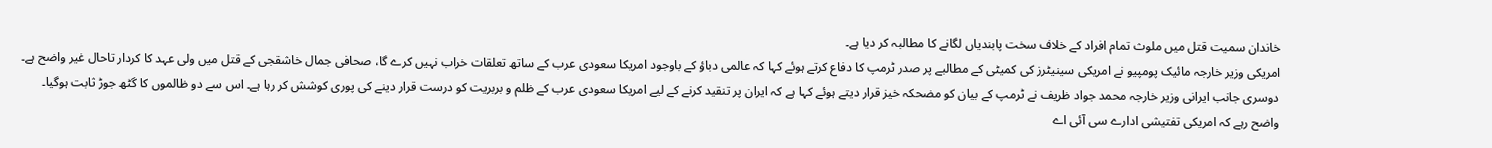خاندان سمیت قتل میں ملوث تمام افراد کے خلاف سخت پابندیاں لگانے کا مطالبہ کر دیا ہے۔
امریکی وزیر خارجہ مائیک پومپیو نے امریکی سینیٹرز کی کمیٹی کے مطالبے پر صدر ٹرمپ کا دفاع کرتے ہوئے کہا کہ عالمی دباؤ کے باوجود امریکا سعودی عرب کے ساتھ تعلقات خراب نہیں کرے گا، صحافی جمال خاشقجی کے قتل میں ولی عہد کا کردار تاحال غیر واضح ہے۔
دوسری جانب ایرانی وزیر خارجہ محمد جواد ظریف نے ٹرمپ کے بیان کو مضحکہ خیز قرار دیتے ہوئے کہا ہے کہ ایران پر تنقید کرنے کے لیے امریکا سعودی عرب کے ظلم و بربریت کو درست قرار دینے کی پوری کوشش کر رہا ہے۔ اس سے دو ظالموں کا گٹھ جوڑ ثابت ہوگیا۔
واضح رہے کہ امریکی تفتیشی ادارے سی آئی اے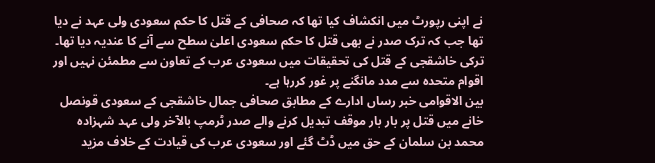نے اپنی رپورٹ میں انکشاف کیا تھا کہ صحافی کے قتل کا حکم سعودی ولی عہد نے دیا تھا جب کہ ترک صدر نے بھی قتل کا حکم سعودی اعلیٰ سطح سے آنے کا عندیہ دیا تھا۔ ترکی خاشقجی کے قتل کی تحقیقات میں سعودی عرب کے تعاون سے مطمئن نہیں اور اقوام متحدہ سے مدد مانگنے پر غور کررہا ہے۔
بین الاقوامی خبر رساں ادارے کے مطابق صحافی جمال خاشقجی کے سعودی قونصل خانے میں قتل پر بار بار موقف تبدیل کرنے والے صدر ٹرمپ بالآخر ولی عہد شہزادہ محمد بن سلمان کے حق میں ڈٹ گئے اور سعودی عرب کی قیادت کے خلاف مزید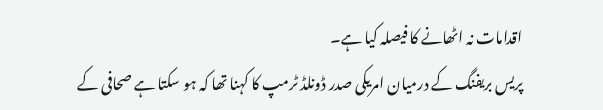اقدامات نہ اٹھانے کا فیصلہ کیا ہے۔
پریس بریفنگ کے درمیان امریکی صدر ڈونلڈ ٹرمپ کا کہنا تھا کہ ہو سکتا ہے صحافی کے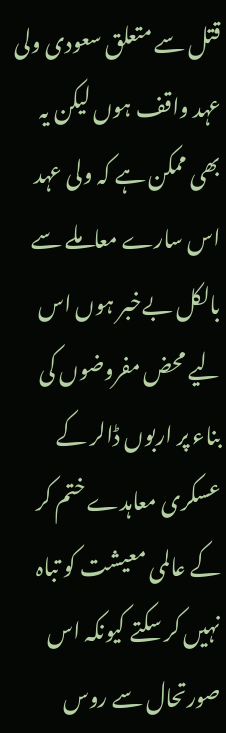قتل سے متعلق سعودی ولی عہد واقف ہوں لیکن یہ بھی ممکن ہے کہ ولی عہد اس سارے معاملے سے بالکل بےخبر ہوں اس لیے محض مفروضوں کی بناء پر اربوں ڈالر کے عسکری معاہدے ختم کر کے عالمی معیشت کو تباہ نہیں کر سکتے کیونکہ اس صورتحال سے روس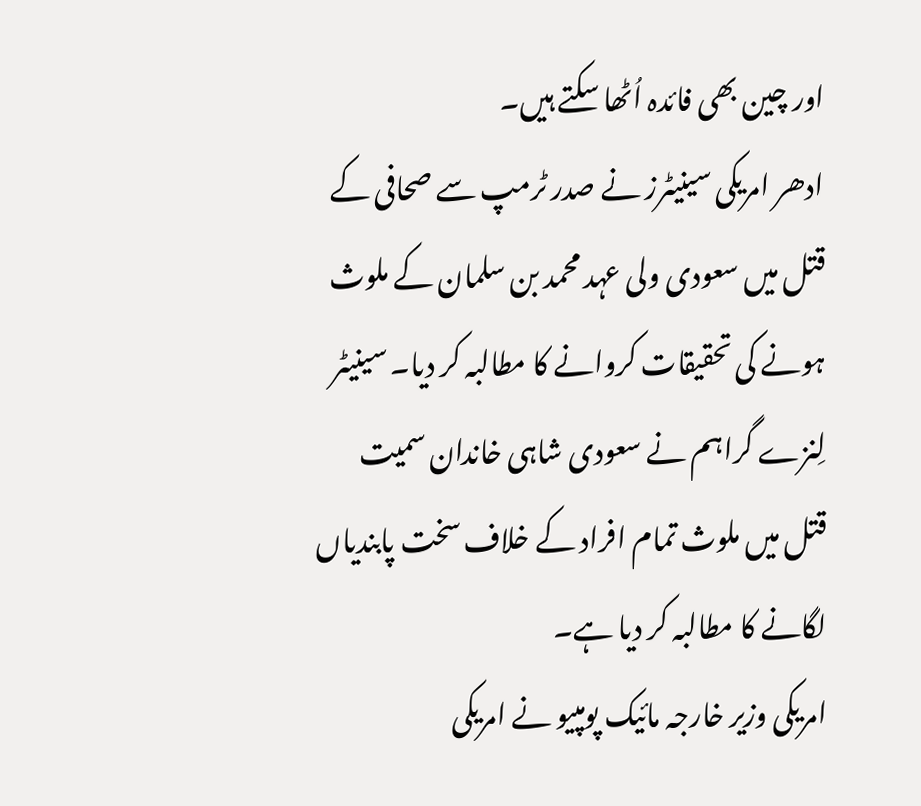اور چین بھی فائدہ اُٹھا سکتے ہیں۔
ادھر امریکی سینیٹرز نے صدر ٹرمپ سے صحافی کے قتل میں سعودی ولی عہد محمد بن سلمان کے ملوث ہونے کی تحقیقات کروانے کا مطالبہ کر دیا۔ سینیٹر لِنزے گراہم نے سعودی شاہی خاندان سمیت قتل میں ملوث تمام افراد کے خلاف سخت پابندیاں لگانے کا مطالبہ کر دیا ہے۔
امریکی وزیر خارجہ مائیک پومپیو نے امریکی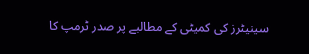سینیٹرز کی کمیٹی کے مطالبے پر صدر ٹرمپ کا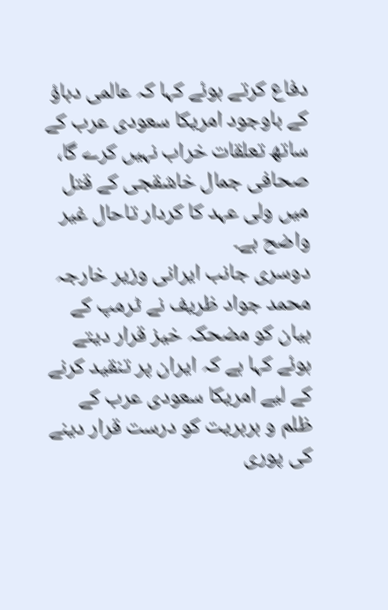دفاع کرتے ہوئے کہا کہ عالمی دباؤ کے باوجود امریکا سعودی عرب کے ساتھ تعلقات خراب نہیں کرے گا، صحافی جمال خاشقجی کے قتل میں ولی عہد کا کردار تاحال غیر واضح ہے۔
دوسری جانب ایرانی وزیر خارجہ محمد جواد ظریف نے ٹرمپ کے بیان کو مضحکہ خیز قرار دیتے ہوئے کہا ہے کہ ایران پر تنقید کرنے کے لیے امریکا سعودی عرب کے ظلم و بربریت کو درست قرار دینے کی پوری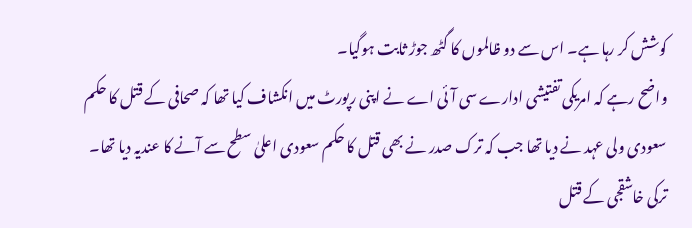کوشش کر رہا ہے۔ اس سے دو ظالموں کا گٹھ جوڑ ثابت ہوگیا۔
واضح رہے کہ امریکی تفتیشی ادارے سی آئی اے نے اپنی رپورٹ میں انکشاف کیا تھا کہ صحافی کے قتل کا حکم سعودی ولی عہد نے دیا تھا جب کہ ترک صدر نے بھی قتل کا حکم سعودی اعلیٰ سطح سے آنے کا عندیہ دیا تھا۔ ترکی خاشقجی کے قتل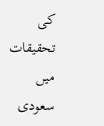کی تحقیقات میں سعودی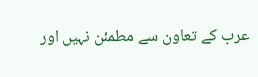عرب کے تعاون سے مطمئن نہیں اور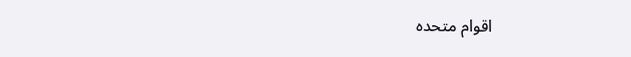اقوام متحدہ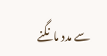سے مدد مانگنے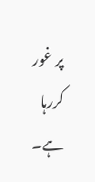پر غور کررہا ہے۔